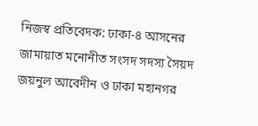নিজস্ব প্রতিবেদক: ঢাকা-৪ আসনের জামায়াত মনোনীত সংসদ সদস্য সৈয়দ জয়নুল আবেদীন ও ঢাকা মহানগর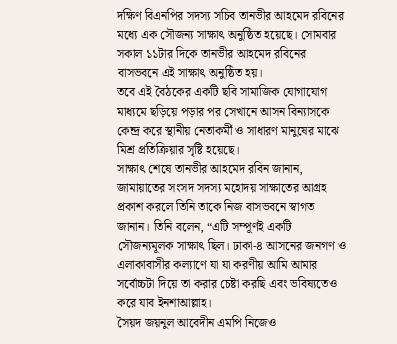দক্ষিণ বিএনপির সদস্য সচিব তানভীর আহমেদ রবিনের মধ্যে এক সৌজন্য সাক্ষাৎ অনুষ্ঠিত হয়েছে। সোমবার সকাল ১১টার দিকে তানভীর আহমেদ রবিনের বাসভবনে এই সাক্ষাৎ অনুষ্ঠিত হয়।
তবে এই বৈঠকের একটি ছবি সামাজিক যোগাযোগ মাধ্যমে ছড়িয়ে পড়ার পর সেখানে আসন বিন্যাসকে কেন্দ্র করে স্থানীয় নেতাকর্মী ও সাধারণ মানুষের মাঝে মিশ্র প্রতিক্রিয়ার সৃষ্টি হয়েছে।
সাক্ষাৎ শেষে তানভীর আহমেদ রবিন জানান, জামায়াতের সংসদ সদস্য মহোদয় সাক্ষাতের আগ্রহ প্রকাশ করলে তিনি তাকে নিজ বাসভবনে স্বাগত জানান। তিনি বলেন, “এটি সম্পূর্ণই একটি সৌজন্যমূলক সাক্ষাৎ ছিল। ঢাকা-৪ আসনের জনগণ ও এলাকাবাসীর কল্যাণে যা যা করণীয় আমি আমার সর্বোচ্চটা দিয়ে তা করার চেষ্টা করছি এবং ভবিষ্যতেও করে যাব ইনশাআল্লাহ।
সৈয়দ জয়নুল আবেদীন এমপি নিজেও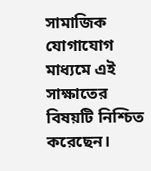সামাজিক যোগাযোগ মাধ্যমে এই সাক্ষাতের বিষয়টি নিশ্চিত করেছেন।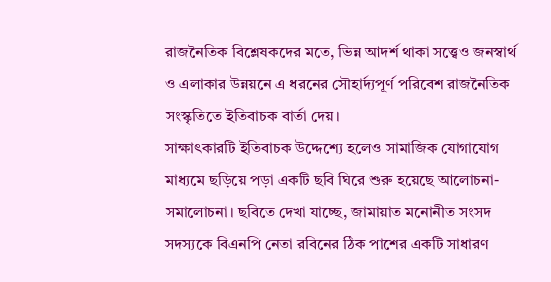রাজনৈতিক বিশ্লেষকদের মতে, ভিন্ন আদর্শ থাকা সত্ত্বেও জনস্বার্থ ও এলাকার উন্নয়নে এ ধরনের সৌহার্দ্যপূর্ণ পরিবেশ রাজনৈতিক সংস্কৃতিতে ইতিবাচক বার্তা দেয়।
সাক্ষাৎকারটি ইতিবাচক উদ্দেশ্যে হলেও সামাজিক যোগাযোগ মাধ্যমে ছড়িয়ে পড়া একটি ছবি ঘিরে শুরু হয়েছে আলোচনা-সমালোচনা। ছবিতে দেখা যাচ্ছে, জামায়াত মনোনীত সংসদ সদস্যকে বিএনপি নেতা রবিনের ঠিক পাশের একটি সাধারণ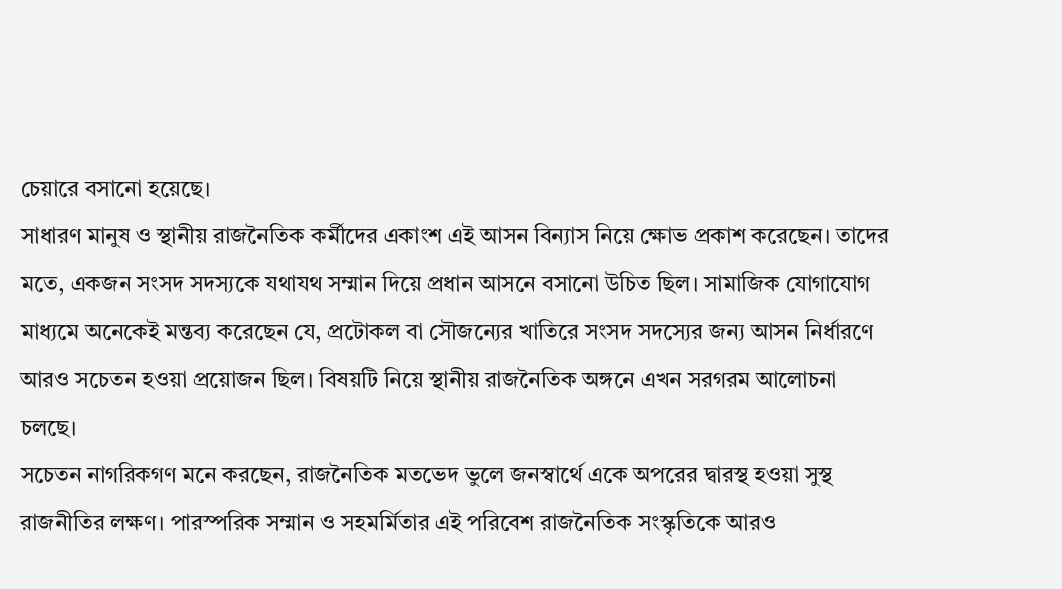চেয়ারে বসানো হয়েছে।
সাধারণ মানুষ ও স্থানীয় রাজনৈতিক কর্মীদের একাংশ এই আসন বিন্যাস নিয়ে ক্ষোভ প্রকাশ করেছেন। তাদের মতে, একজন সংসদ সদস্যকে যথাযথ সম্মান দিয়ে প্রধান আসনে বসানো উচিত ছিল। সামাজিক যোগাযোগ মাধ্যমে অনেকেই মন্তব্য করেছেন যে, প্রটোকল বা সৌজন্যের খাতিরে সংসদ সদস্যের জন্য আসন নির্ধারণে আরও সচেতন হওয়া প্রয়োজন ছিল। বিষয়টি নিয়ে স্থানীয় রাজনৈতিক অঙ্গনে এখন সরগরম আলোচনা চলছে।
সচেতন নাগরিকগণ মনে করছেন, রাজনৈতিক মতভেদ ভুলে জনস্বার্থে একে অপরের দ্বারস্থ হওয়া সুস্থ রাজনীতির লক্ষণ। পারস্পরিক সম্মান ও সহমর্মিতার এই পরিবেশ রাজনৈতিক সংস্কৃতিকে আরও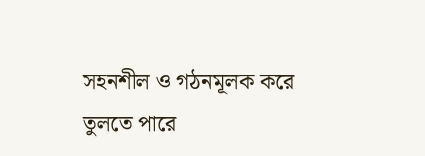সহনশীল ও গঠনমূলক করে তুলতে পারে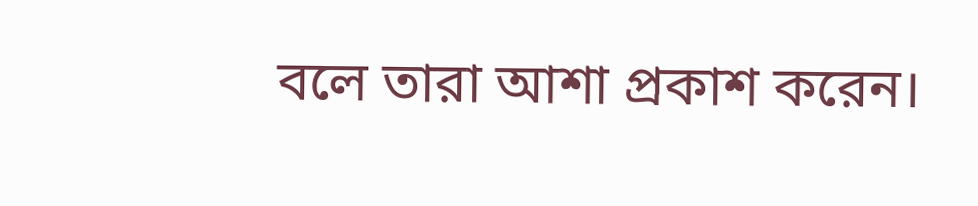বলে তারা আশা প্রকাশ করেন।